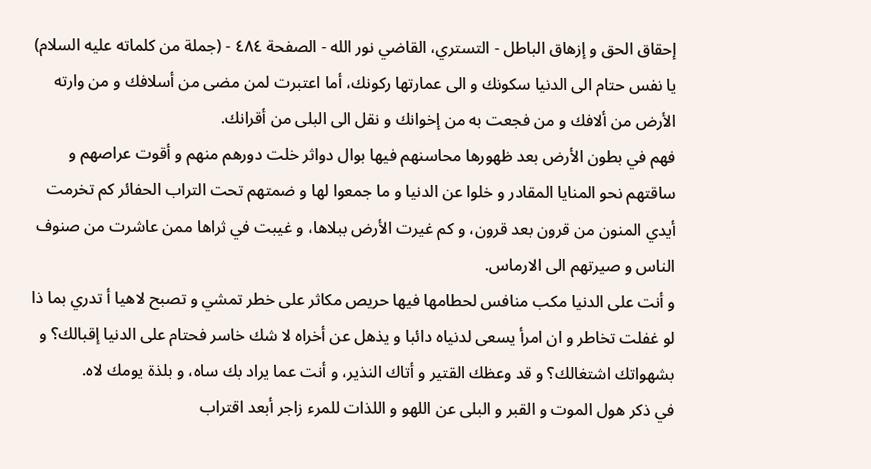إحقاق الحق و إزهاق الباطل - التستري، القاضي نور الله - الصفحة ٤٨٤ - (جملة من كلماته عليه السلام)
يا نفس حتام الى الدنيا سكونك و الى عمارتها ركونك، أما اعتبرت لمن مضى من أسلافك و من وارته الأرض من ألافك و من فجعت به من إخوانك و نقل الى البلى من أقرانك.
فهم في بطون الأرض بعد ظهورها محاسنهم فيها بوال دواثر خلت دورهم منهم و أقوت عراصهم و ساقتهم نحو المنايا المقادر و خلوا عن الدنيا و ما جمعوا لها و ضمتهم تحت التراب الحفائر كم تخرمت أيدي المنون من قرون بعد قرون، و كم غيرت الأرض ببلاها، و غيبت في ثراها ممن عاشرت من صنوف الناس و صيرتهم الى الارماس.
و أنت على الدنيا مكب منافس لحطامها فيها حريص مكاثر على خطر تمشي و تصبح لاهيا أ تدري بما ذا لو غفلت تخاطر و ان امرأ يسعى لدنياه دائبا و يذهل عن أخراه لا شك خاسر فحتام على الدنيا إقبالك؟ و بشهواتك اشتغالك؟ و قد وعظك القتير و أتاك النذير، و أنت عما يراد بك ساه، و بلذة يومك لاه.
في ذكر هول الموت و القبر و البلى عن اللهو و اللذات للمرء زاجر أبعد اقتراب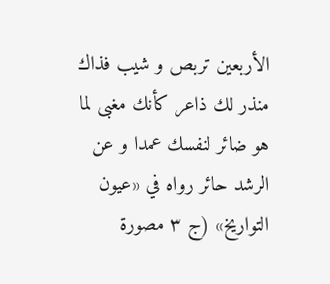الأربعين تربص و شيب فذاك منذر لك ذاعر كأنك مغبى لما هو ضائر لنفسك عمدا و عن الرشد حائر رواه في «عيون التواريخ» (ج ٣ مصورة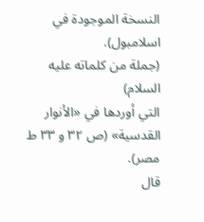النسخة الموجودة في اسلامبول).
(جملة من كلماته عليه السلام)
التي أوردها في «الأنوار القدسية» (ص ٣٢ و ٣٣ ط مصر).
قال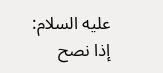عليه السلام: إذا نصح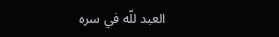العبد للّه في سره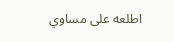اطلعه على مساوي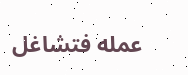عمله فتشاغل